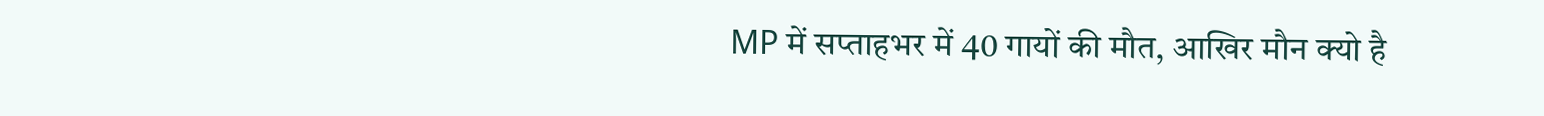MP में सप्ताहभर में 40 गायों की मौत, आखिर मौन क्यो है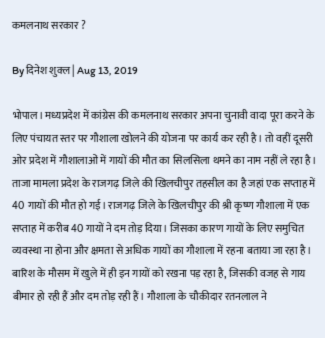कमलनाथ सरकार ?

By दिनेश शुक्ल | Aug 13, 2019

भोपाल। मध्यप्रदेश में कांग्रेस की कमलनाथ सरकार अपना चुनावी वादा पूरा करने के लिए पंचायत स्तर पर गौशाला खोलने की योजना पर कार्य कर रही है। तो वहीं दूसरी ओर प्रदेश में गौशालाओं में गायों की मौत का सिलसिला थमने का नाम नहीं ले रहा है। ताजा मामला प्रदेश के राजगढ़ जिले की खिलचीपुर तहसील का है जहां एक सप्ताह में 40 गायों की मौत हो गई। राजगढ़ जिले के खिलचीपुर की श्री कृष्ण गौशाला में एक सप्ताह में करीब 40 गायों ने दम तोड़ दिया। जिसका कारण गायों के लिए समुचित व्यवस्था ना होना और क्षमता से अधिक गायों का गौशाला में रहना बताया जा रहा है। बारिश के मौसम में खुले में ही इन गायों को रखना पड़ रहा है, जिसकी वजह से गाय बीमार हो रही हैं और दम तोड़ रही हैं। गौशाला के चौकीदार रतनलाल ने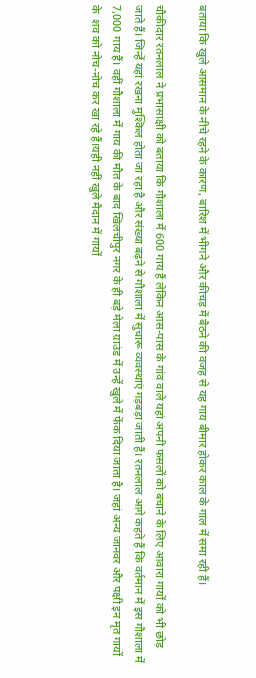बताया कि खुले आसमान के नीचे रहने के कारण, बारिश में भीगने और कीचड़ में बैठने की वजह से यह गाय बीमार होकर काल के गाल में समा रही हैं।

चौकीदार रतनलाल ने प्रभासाक्षी को बताया कि गौशाला में 600 गाय हैं लेकिन आस-पास के गांव वाले यहां अपनी फसलों को बचाने के लिए आवारा गायों को भी छोड़ जाते हैं। जिन्हें यहां रखना मुश्किल होता जा रहा है और संख्या बढ़ने से गौशाला में सुचारू व्यवस्थाएं गड़बड़ा जाती हैं। रतनलाल आगे कहते हैं कि वर्तमान में इस गौशाला में 7,000 गाय हैं। वहीं गौशाला में गाय की मौत के बाद खिलचीपुर नगर के ही बड़े मेला ग्राउंड में उन्हें खुले में फेंक दिया जाता है। जहां अन्य जानवर और पक्षी इन मृत गायों के  शव को नोच-नोच कर खा रहे हैं।यही नहीं खुले मैदान में गायों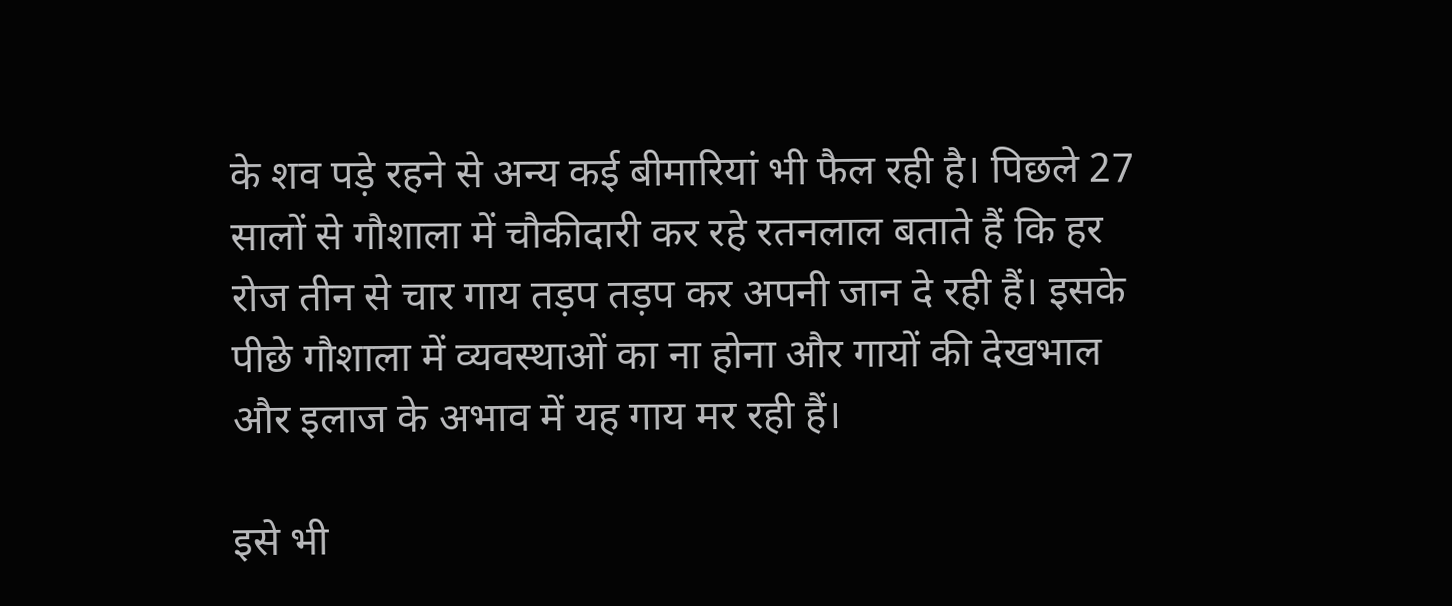के शव पड़े रहने से अन्य कई बीमारियां भी फैल रही है। पिछले 27 सालों से गौशाला में चौकीदारी कर रहे रतनलाल बताते हैं कि हर रोज तीन से चार गाय तड़प तड़प कर अपनी जान दे रही हैं। इसके पीछे गौशाला में व्यवस्थाओं का ना होना और गायों की देखभाल और इलाज के अभाव में यह गाय मर रही हैं।

इसे भी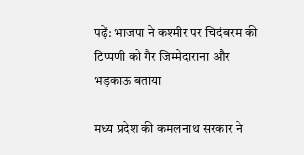पढ़ें: भाजपा ने कश्मीर पर चिदंबरम की टिप्पणी को गैर जिम्मेदाराना और भड़काऊ बताया

मध्य प्रदेश की कमलनाथ सरकार ने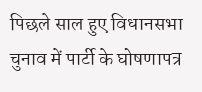पिछले साल हुए विधानसभा चुनाव में पार्टी के घोषणापत्र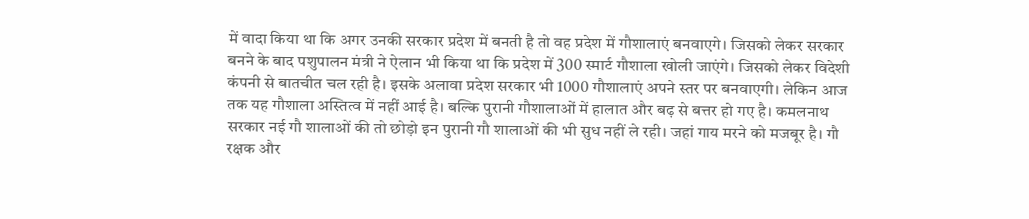में वादा किया था कि अगर उनकी सरकार प्रदेश में बनती है तो वह प्रदेश में गौशालाएं बनवाएगे। जिसको लेकर सरकार बनने के बाद पशुपालन मंत्री ने ऐलान भी किया था कि प्रदेश में 300 स्मार्ट गौशाला खोली जाएंगे। जिसको लेकर विदेशी कंपनी से बातचीत चल रही है। इसके अलावा प्रदेश सरकार भी 1000 गौशालाएं अपने स्तर पर बनवाएगी। लेकिन आज तक यह गौशाला अस्तित्व में नहीं आई है। बल्कि पुरानी गौशालाओं में हालात और बढ़ से बत्तर हो गए है। कमलनाथ सरकार नई गौ शालाओं की तो छोड़ो इन पुरानी गौ शालाओं की भी सुध नहीं ले रही। जहां गाय मरने को मजबूर है। गौ रक्षक और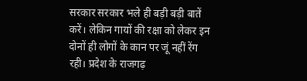सरकार सरकार भले ही बड़ी बड़ी बातें करें। लेकिन गायों की रक्षा को लेकर इन दोनों ही लोगों के कान पर जूं नहीं रेंग रही। प्रदेश के राजगढ़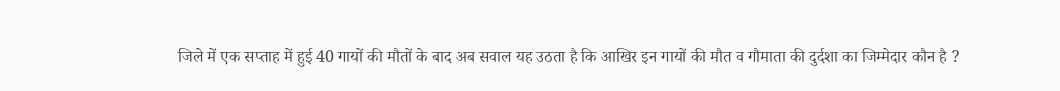जिले में एक सप्ताह में हुई 40 गायों की मौतों के बाद अब सवाल यह उठता है कि आखिर इन गायों की मौत व गौमाता की दुर्दशा का जिम्मेदार कौन है ?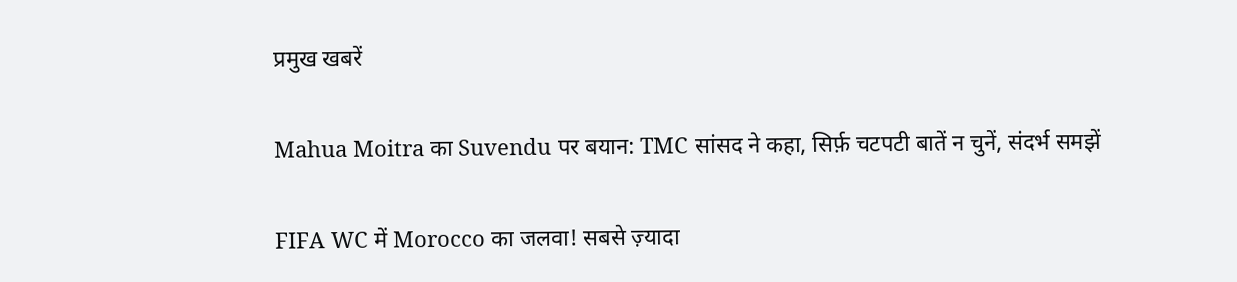प्रमुख खबरें

Mahua Moitra का Suvendu पर बयान: TMC सांसद ने कहा, सिर्फ़ चटपटी बातें न चुनें, संदर्भ समझें

FIFA WC में Morocco का जलवा! सबसे ज़्यादा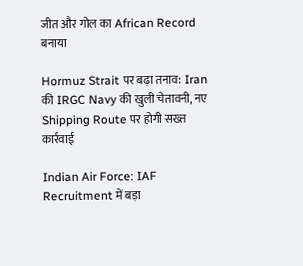जीत और गोल का African Record बनाया

Hormuz Strait पर बढ़ा तनाव: Iran की IRGC Navy की खुली चेतावनी, नए Shipping Route पर होगी सख्त कार्रवाई

Indian Air Force: IAF Recruitment में बड़ा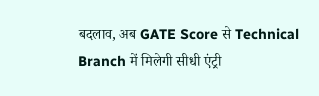बदलाव, अब GATE Score से Technical Branch में मिलेगी सीधी एंट्री